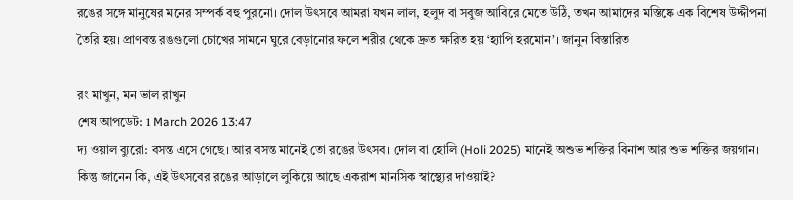রঙের সঙ্গে মানুষের মনের সম্পর্ক বহু পুরনো। দোল উৎসবে আমরা যখন লাল, হলুদ বা সবুজ আবিরে মেতে উঠি, তখন আমাদের মস্তিষ্কে এক বিশেষ উদ্দীপনা তৈরি হয়। প্রাণবন্ত রঙগুলো চোখের সামনে ঘুরে বেড়ানোর ফলে শরীর থেকে দ্রুত ক্ষরিত হয় ‘হ্যাপি হরমোন’। জানুন বিস্তারিত

রং মাখুন, মন ভাল রাখুন
শেষ আপডেট: 1 March 2026 13:47
দ্য ওয়াল ব্যুরো: বসন্ত এসে গেছে। আর বসন্ত মানেই তো রঙের উৎসব। দোল বা হোলি (Holi 2025) মানেই অশুভ শক্তির বিনাশ আর শুভ শক্তির জয়গান। কিন্তু জানেন কি, এই উৎসবের রঙের আড়ালে লুকিয়ে আছে একরাশ মানসিক স্বাস্থ্যের দাওয়াই?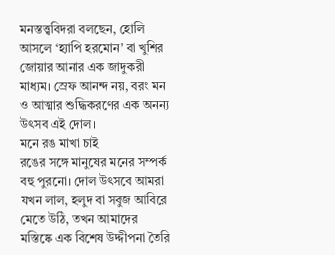মনস্তত্ত্ববিদরা বলছেন, হোলি আসলে ‘হ্যাপি হরমোন’ বা খুশির জোয়ার আনার এক জাদুকরী মাধ্যম। স্রেফ আনন্দ নয়, বরং মন ও আত্মার শুদ্ধিকরণের এক অনন্য উৎসব এই দোল।
মনে রঙ মাখা চাই
রঙের সঙ্গে মানুষের মনের সম্পর্ক বহু পুরনো। দোল উৎসবে আমরা যখন লাল, হলুদ বা সবুজ আবিরে মেতে উঠি, তখন আমাদের মস্তিষ্কে এক বিশেষ উদ্দীপনা তৈরি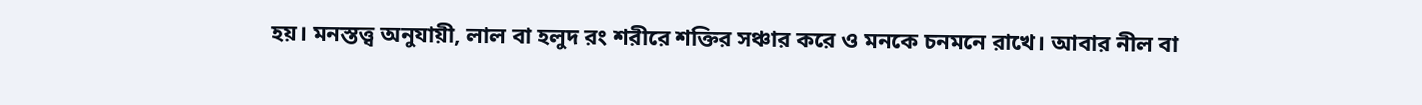হয়। মনস্তত্ত্ব অনুযায়ী, লাল বা হলুদ রং শরীরে শক্তির সঞ্চার করে ও মনকে চনমনে রাখে। আবার নীল বা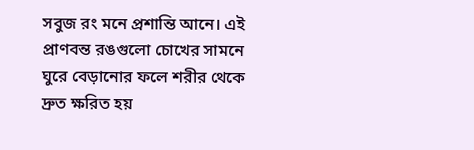সবুজ রং মনে প্রশান্তি আনে। এই প্রাণবন্ত রঙগুলো চোখের সামনে ঘুরে বেড়ানোর ফলে শরীর থেকে দ্রুত ক্ষরিত হয়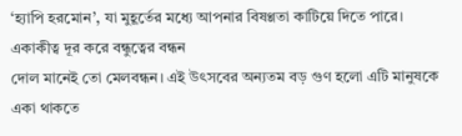‘হ্যাপি হরমোন’, যা মুহূর্তের মধ্যে আপনার বিষণ্ণতা কাটিয়ে দিতে পারে।
একাকীত্ব দূর করে বন্ধুত্বের বন্ধন
দোল মানেই তো মেলবন্ধন। এই উৎসবের অন্যতম বড় গুণ হলো এটি মানুষকে একা থাকতে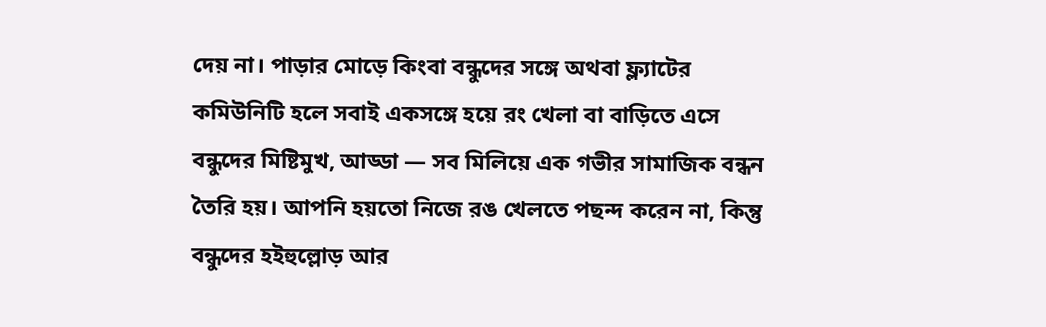দেয় না। পাড়ার মোড়ে কিংবা বন্ধুদের সঙ্গে অথবা ফ্ল্যাটের কমিউনিটি হলে সবাই একসঙ্গে হয়ে রং খেলা বা বাড়িতে এসে বন্ধুদের মিষ্টিমুখ, আড্ডা — সব মিলিয়ে এক গভীর সামাজিক বন্ধন তৈরি হয়। আপনি হয়তো নিজে রঙ খেলতে পছন্দ করেন না, কিন্তু বন্ধুদের হইহুল্লোড় আর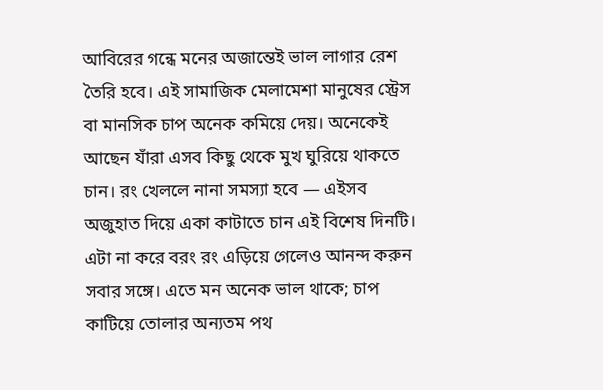আবিরের গন্ধে মনের অজান্তেই ভাল লাগার রেশ তৈরি হবে। এই সামাজিক মেলামেশা মানুষের স্ট্রেস বা মানসিক চাপ অনেক কমিয়ে দেয়। অনেকেই আছেন যাঁরা এসব কিছু থেকে মুখ ঘুরিয়ে থাকতে চান। রং খেললে নানা সমস্যা হবে — এইসব অজুহাত দিয়ে একা কাটাতে চান এই বিশেষ দিনটি। এটা না করে বরং রং এড়িয়ে গেলেও আনন্দ করুন সবার সঙ্গে। এতে মন অনেক ভাল থাকে; চাপ কাটিয়ে তোলার অন্যতম পথ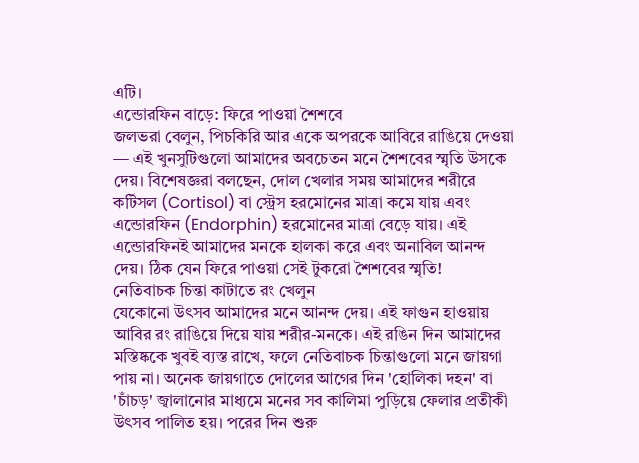এটি।
এন্ডোরফিন বাড়ে: ফিরে পাওয়া শৈশবে
জলভরা বেলুন, পিচকিরি আর একে অপরকে আবিরে রাঙিয়ে দেওয়া — এই খুনসুটিগুলো আমাদের অবচেতন মনে শৈশবের স্মৃতি উসকে দেয়। বিশেষজ্ঞরা বলছেন, দোল খেলার সময় আমাদের শরীরে কর্টিসল (Cortisol) বা স্ট্রেস হরমোনের মাত্রা কমে যায় এবং এন্ডোরফিন (Endorphin) হরমোনের মাত্রা বেড়ে যায়। এই এন্ডোরফিনই আমাদের মনকে হালকা করে এবং অনাবিল আনন্দ দেয়। ঠিক যেন ফিরে পাওয়া সেই টুকরো শৈশবের স্মৃতি!
নেতিবাচক চিন্তা কাটাতে রং খেলুন
যেকোনো উৎসব আমাদের মনে আনন্দ দেয়। এই ফাগুন হাওয়ায় আবির রং রাঙিয়ে দিয়ে যায় শরীর-মনকে। এই রঙিন দিন আমাদের মস্তিষ্ককে খুবই ব্যস্ত রাখে, ফলে নেতিবাচক চিন্তাগুলো মনে জায়গা পায় না। অনেক জায়গাতে দোলের আগের দিন 'হোলিকা দহন' বা 'চাঁচড়' জ্বালানোর মাধ্যমে মনের সব কালিমা পুড়িয়ে ফেলার প্রতীকী উৎসব পালিত হয়। পরের দিন শুরু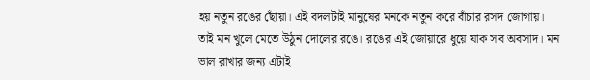হয় নতুন রঙের ছোঁয়া। এই বদলটাই মানুষের মনকে নতুন করে বাঁচার রসদ জোগায়।
তাই মন খুলে মেতে উঠুন দোলের রঙে। রঙের এই জোয়ারে ধুয়ে যাক সব অবসাদ। মন ভাল রাখার জন্য এটাই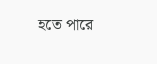হতে পারে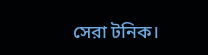সেরা টনিক।